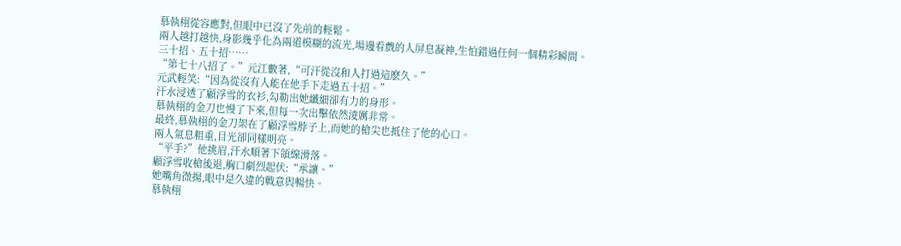慕執栩從容應對,但眼中已沒了先前的輕鬆。
兩人越打越快,身影幾乎化為兩道模糊的流光,場邊看戲的人屏息凝神,生怕錯過任何一個精彩瞬間。
三十招、五十招……
“第七十八招了。”元江數著,“可汗從沒和人打過這麽久。”
元武輕笑:“因為從沒有人能在他手下走過五十招。”
汗水浸透了顧浮雪的衣衫,勾勒出她纖細卻有力的身形。
慕執栩的金刀也慢了下來,但每一次出擊依然淩厲非常。
最終,慕執栩的金刀架在了顧浮雪脖子上,而她的槍尖也抵住了他的心口。
兩人氣息粗重,目光卻同樣明亮。
“平手?”他挑眉,汗水順著下頜線滑落。
顧浮雪收槍後退,胸口劇烈起伏:“承讓。”
她嘴角微揚,眼中是久違的戰意與暢快。
慕執栩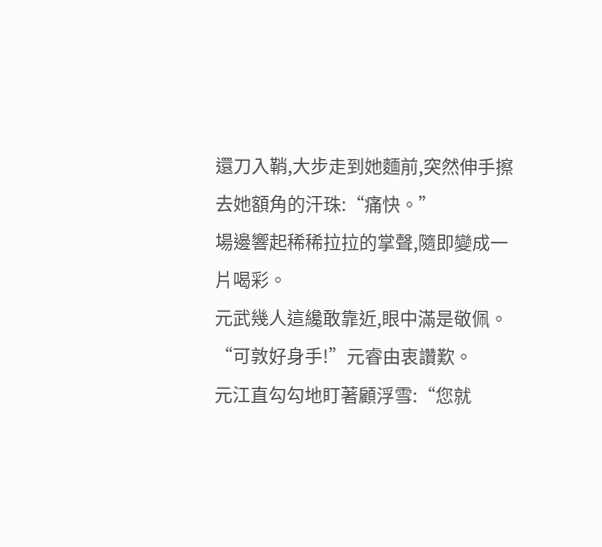還刀入鞘,大步走到她麵前,突然伸手擦去她額角的汗珠:“痛快。”
場邊響起稀稀拉拉的掌聲,隨即變成一片喝彩。
元武幾人這纔敢靠近,眼中滿是敬佩。
“可敦好身手!”元睿由衷讚歎。
元江直勾勾地盯著顧浮雪:“您就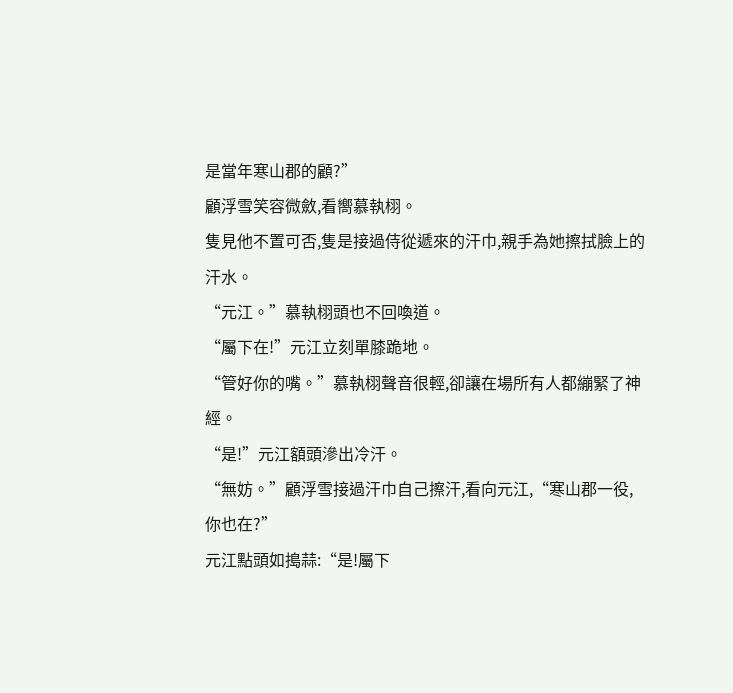是當年寒山郡的顧?”
顧浮雪笑容微斂,看嚮慕執栩。
隻見他不置可否,隻是接過侍從遞來的汗巾,親手為她擦拭臉上的汗水。
“元江。”慕執栩頭也不回喚道。
“屬下在!”元江立刻單膝跪地。
“管好你的嘴。”慕執栩聲音很輕,卻讓在場所有人都繃緊了神經。
“是!”元江額頭滲出冷汗。
“無妨。”顧浮雪接過汗巾自己擦汗,看向元江,“寒山郡一役,你也在?”
元江點頭如搗蒜:“是!屬下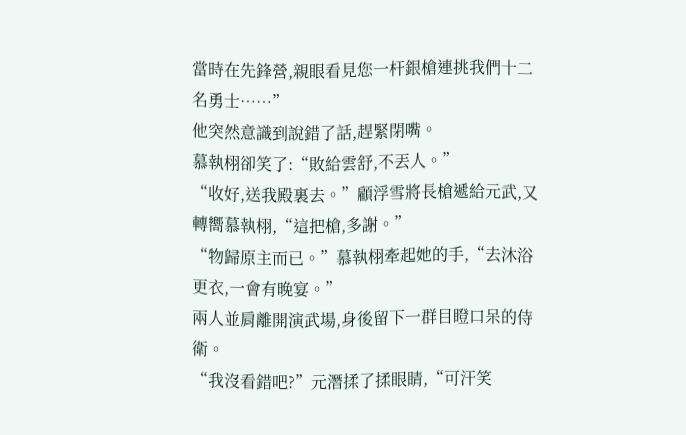當時在先鋒營,親眼看見您一杆銀槍連挑我們十二名勇士……”
他突然意識到說錯了話,趕緊閉嘴。
慕執栩卻笑了:“敗給雲舒,不丟人。”
“收好,送我殿裏去。”顧浮雪將長槍遞給元武,又轉嚮慕執栩,“這把槍,多謝。”
“物歸原主而已。”慕執栩牽起她的手,“去沐浴更衣,一會有晚宴。”
兩人並肩離開演武場,身後留下一群目瞪口呆的侍衛。
“我沒看錯吧?”元潛揉了揉眼睛,“可汗笑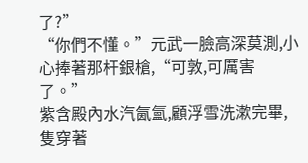了?”
“你們不懂。”元武一臉高深莫測,小心捧著那杆銀槍,“可敦,可厲害了。”
紫含殿內水汽氤氳,顧浮雪洗漱完畢,隻穿著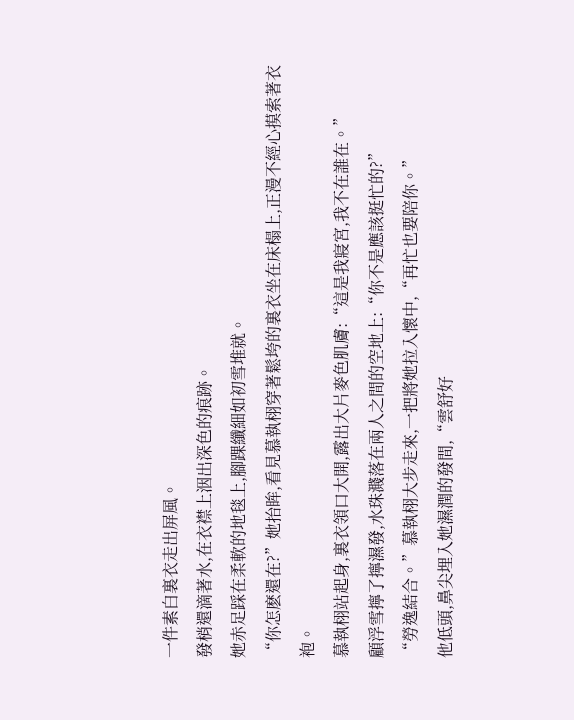一件素白裏衣走出屏風。
發梢還滴著水,在衣襟上洇出深色的痕跡。
她赤足踩在柔軟的地毯上,腳踝纖細如初雪堆就。
“你怎麽還在?”她抬眸,看見慕執栩穿著鬆垮的裏衣坐在床榻上,正漫不經心摸索著衣袍。
慕執栩站起身,裏衣領口大開,露出大片麥色肌膚:“這是我寢宮,我不在誰在。”
顧浮雪擰了擰濕發,水珠濺落在兩人之間的空地上:“你不是應該挺忙的?”
“勞逸結合。”慕執栩大步走來,一把將她拉入懷中,“再忙也要陪你。”
他低頭,鼻尖埋入她濕潤的發間,“雲舒好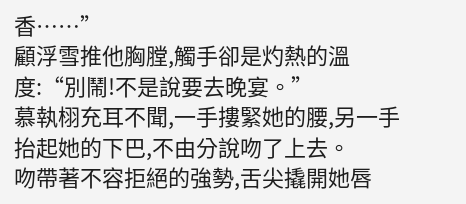香……”
顧浮雪推他胸膛,觸手卻是灼熱的溫度:“別鬧!不是說要去晚宴。”
慕執栩充耳不聞,一手摟緊她的腰,另一手抬起她的下巴,不由分說吻了上去。
吻帶著不容拒絕的強勢,舌尖撬開她唇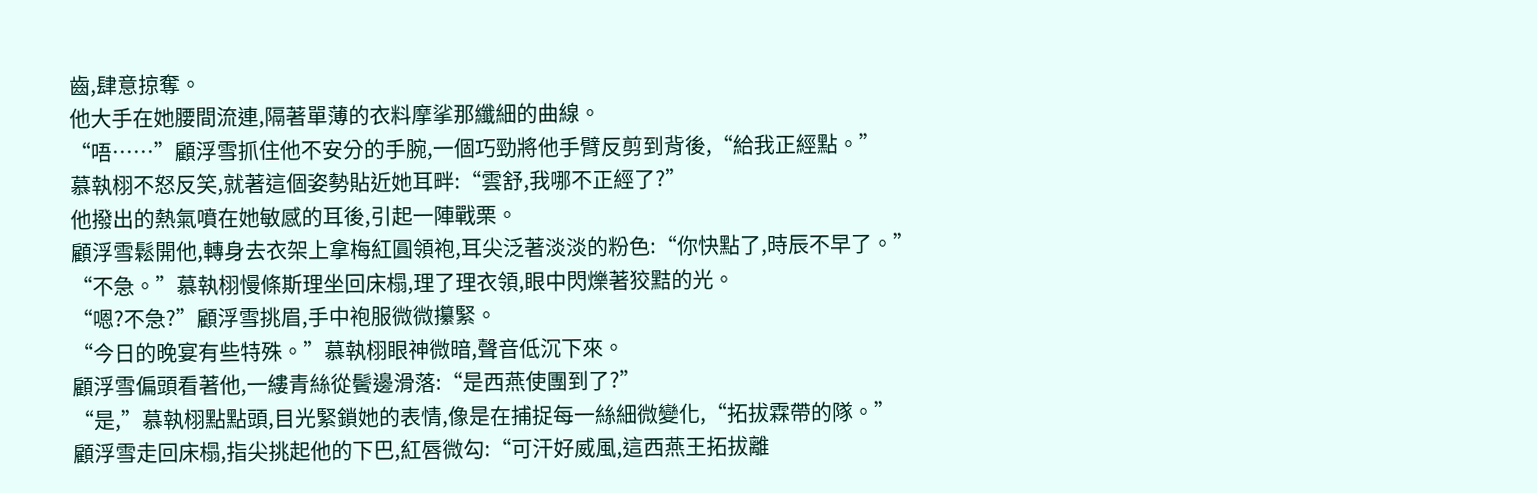齒,肆意掠奪。
他大手在她腰間流連,隔著單薄的衣料摩挲那纖細的曲線。
“唔……”顧浮雪抓住他不安分的手腕,一個巧勁將他手臂反剪到背後,“給我正經點。”
慕執栩不怒反笑,就著這個姿勢貼近她耳畔:“雲舒,我哪不正經了?”
他撥出的熱氣噴在她敏感的耳後,引起一陣戰栗。
顧浮雪鬆開他,轉身去衣架上拿梅紅圓領袍,耳尖泛著淡淡的粉色:“你快點了,時辰不早了。”
“不急。”慕執栩慢條斯理坐回床榻,理了理衣領,眼中閃爍著狡黠的光。
“嗯?不急?”顧浮雪挑眉,手中袍服微微攥緊。
“今日的晚宴有些特殊。”慕執栩眼神微暗,聲音低沉下來。
顧浮雪偏頭看著他,一縷青絲從鬢邊滑落:“是西燕使團到了?”
“是,”慕執栩點點頭,目光緊鎖她的表情,像是在捕捉每一絲細微變化,“拓拔霖帶的隊。”
顧浮雪走回床榻,指尖挑起他的下巴,紅唇微勾:“可汗好威風,這西燕王拓拔離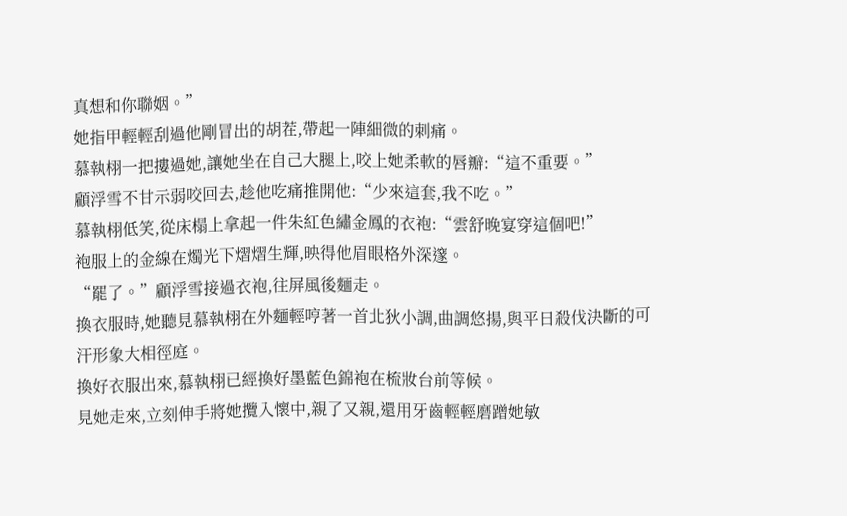真想和你聯姻。”
她指甲輕輕刮過他剛冒出的胡茬,帶起一陣細微的刺痛。
慕執栩一把摟過她,讓她坐在自己大腿上,咬上她柔軟的唇瓣:“這不重要。”
顧浮雪不甘示弱咬回去,趁他吃痛推開他:“少來這套,我不吃。”
慕執栩低笑,從床榻上拿起一件朱紅色繡金鳳的衣袍:“雲舒晚宴穿這個吧!”
袍服上的金線在燭光下熠熠生輝,映得他眉眼格外深邃。
“罷了。”顧浮雪接過衣袍,往屏風後麵走。
換衣服時,她聽見慕執栩在外麵輕哼著一首北狄小調,曲調悠揚,與平日殺伐決斷的可汗形象大相徑庭。
換好衣服出來,慕執栩已經換好墨藍色錦袍在梳妝台前等候。
見她走來,立刻伸手將她攬入懷中,親了又親,還用牙齒輕輕磨蹭她敏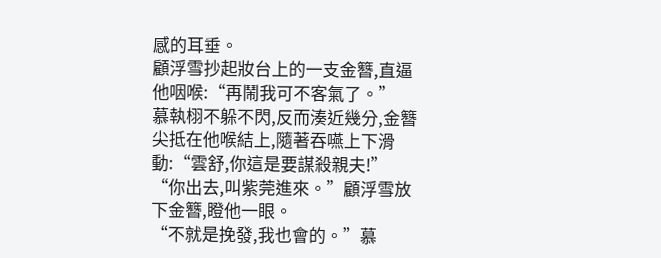感的耳垂。
顧浮雪抄起妝台上的一支金簪,直逼他咽喉:“再鬧我可不客氣了。”
慕執栩不躲不閃,反而湊近幾分,金簪尖抵在他喉結上,隨著吞嚥上下滑動:“雲舒,你這是要謀殺親夫!”
“你出去,叫紫莞進來。”顧浮雪放下金簪,瞪他一眼。
“不就是挽發,我也會的。”慕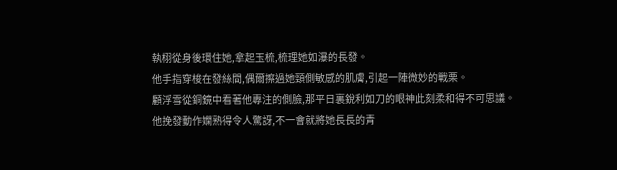執栩從身後環住她,拿起玉梳,梳理她如瀑的長發。
他手指穿梭在發絲間,偶爾擦過她頸側敏感的肌膚,引起一陣微妙的戰栗。
顧浮雪從銅鏡中看著他專注的側臉,那平日裏銳利如刀的眼神此刻柔和得不可思議。
他挽發動作嫻熟得令人驚訝,不一會就將她長長的青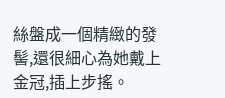絲盤成一個精緻的發髻,還很細心為她戴上金冠,插上步搖。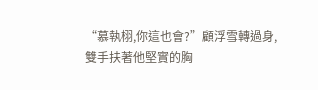“慕執栩,你這也會?”顧浮雪轉過身,雙手扶著他堅實的胸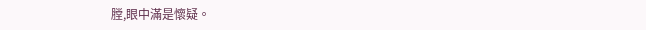膛,眼中滿是懷疑。